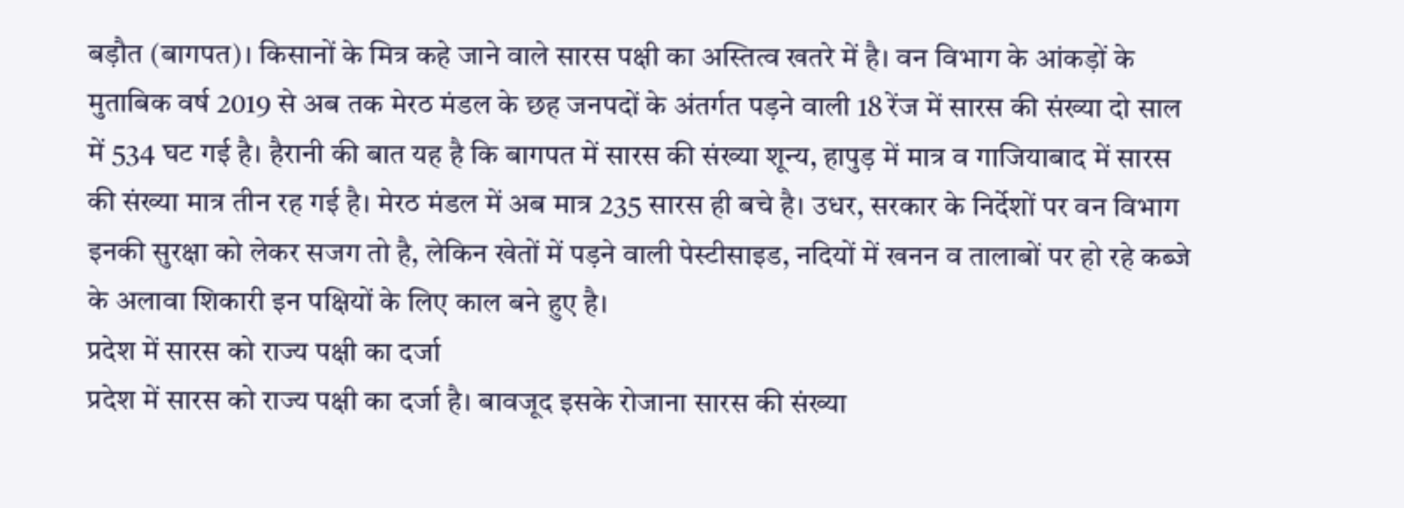बड़ौत (बागपत)। किसानों के मित्र कहे जाने वाले सारस पक्षी का अस्तित्व खतरे में है। वन विभाग के आंकड़ों के मुताबिक वर्ष 2019 से अब तक मेरठ मंडल के छह जनपदों के अंतर्गत पड़ने वाली 18 रेंज में सारस की संख्या दो साल में 534 घट गई है। हैरानी की बात यह है कि बागपत में सारस की संख्या शून्य, हापुड़ में मात्र व गाजियाबाद में सारस की संख्या मात्र तीन रह गई है। मेरठ मंडल में अब मात्र 235 सारस ही बचे है। उधर, सरकार के निर्देशों पर वन विभाग इनकी सुरक्षा को लेकर सजग तो है, लेकिन खेतों में पड़ने वाली पेस्टीसाइड, नदियों में खनन व तालाबों पर हो रहे कब्जे के अलावा शिकारी इन पक्षियों के लिए काल बने हुए है।
प्रदेश में सारस को राज्य पक्षी का दर्जा
प्रदेश में सारस को राज्य पक्षी का दर्जा है। बावजूद इसके रोजाना सारस की संख्या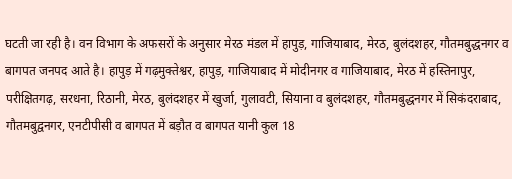घटती जा रही है। वन विभाग के अफसरों के अनुसार मेरठ मंडल में हापुड़, गाजियाबाद, मेरठ, बुलंदशहर, गौतमबुद्धनगर व बागपत जनपद आते है। हापुड़ में गढ़मुक्तेश्वर, हापुड़, गाजियाबाद में मोदीनगर व गाजियाबाद, मेरठ में हस्तिनापुर, परीक्षितगढ़, सरधना, रिठानी, मेरठ, बुलंदशहर में खुर्जा, गुलावटी, सियाना व बुलंदशहर, गौतमबुद्धनगर में सिकंदराबाद, गौतमबुद्वनगर, एनटीपीसी व बागपत में बड़ौत व बागपत यानी कुल 18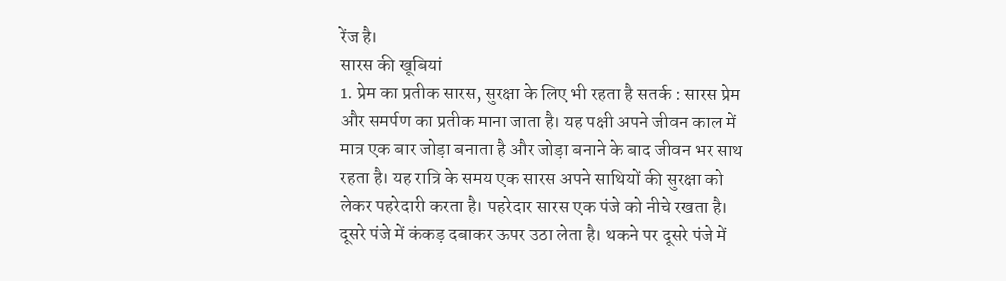रेंज है।
सारस की खूबियां
1. प्रेम का प्रतीक सारस, सुरक्षा के लिए भी रहता है सतर्क : सारस प्रेम और समर्पण का प्रतीक माना जाता है। यह पक्षी अपने जीवन काल में मात्र एक बार जोड़ा बनाता है और जोड़ा बनाने के बाद जीवन भर साथ रहता है। यह रात्रि के समय एक सारस अपने साथियों की सुरक्षा को लेकर पहरेदारी करता है। पहरेदार सारस एक पंजे को नीचे रखता है। दूसरे पंजे में कंकड़ दबाकर ऊपर उठा लेता है। थकने पर दूसरे पंजे में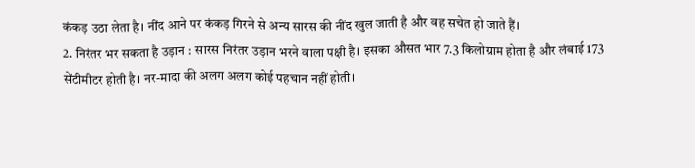कंकड़ उठा लेता है। नींद आने पर कंकड़ गिरने से अन्य सारस की नींद खुल जाती है और वह सचेत हो जाते हैं।
2. निरंतर भर सकता है उड़ान : सारस निरंतर उड़ान भरने वाला पक्षी है। इसका औसत भार 7.3 किलोग्राम होता है और लंबाई 173 सेंटीमीटर होती है। नर-मादा की अलग अलग कोई पहचान नहीं होती।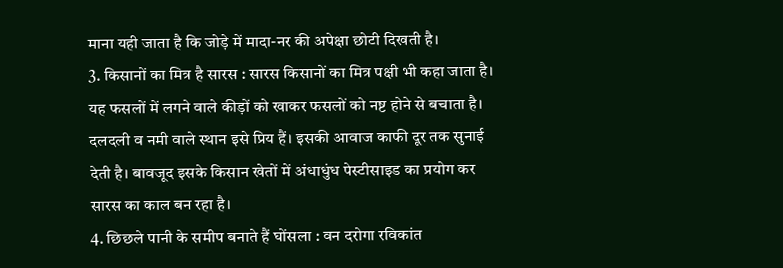माना यही जाता है कि जोड़े में मादा-नर की अपेक्षा छोटी दिखती है।
3. किसानों का मित्र है सारस : सारस किसानों का मित्र पक्षी भी कहा जाता है। यह फसलों में लगने वाले कीड़ों को खाकर फसलों को नष्ट होने से बचाता है। दलदली व नमी वाले स्थान इसे प्रिय हैं। इसकी आवाज काफी दूर तक सुनाई देती है। बावजूद इसके किसान खेतों में अंधाधुंध पेस्टीसाइड का प्रयोग कर सारस का काल बन रहा है।
4. छिछले पानी के समीप बनाते हैं घोंसला : वन दरोगा रविकांत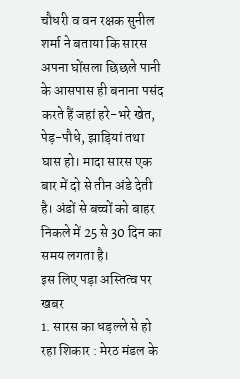चौधरी व वन रक्षक सुनील शर्मा ने बताया कि सारस अपना घोंसला छिछले पानी के आसपास ही बनाना पसंद करते हैं जहां हरे-भरे खेत, पेड़-पौधे, झाड़ियां तथा घास हो। मादा सारस एक बार में दो से तीन अंडे देती है। अंडों से बच्चों को बाहर निकले में 25 से 30 दिन का समय लगता है।
इस लिए पड़ा अस्तित्व पर खबर
1. सारस का धड़ल्ले से हो रहा शिकार : मेरठ मंडल के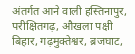अंतर्गत आने वाली हस्तिनापुर, परीक्षितगढ़, औखला पक्षी बिहार, गढ़मुक्तेश्वर, ब्रजघाट,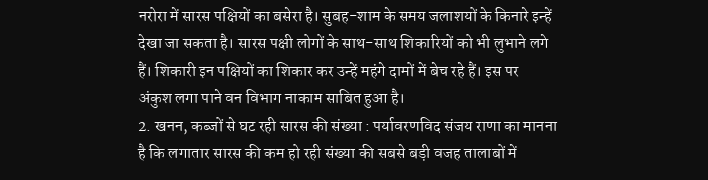नरोरा में सारस पक्षियों का बसेरा है। सुबह-शाम के समय जलाशयों के किनारे इन्हें देखा जा सकता है। सारस पक्षी लोगों के साथ-साथ शिकारियों को भी लुभाने लगे हैं। शिकारी इन पक्षियों का शिकार कर उन्हें महंगे दामों में बेच रहे हैं। इस पर अंकुश लगा पाने वन विभाग नाकाम साबित हुआ है।
2. खनन, कब्जों से घट रही सारस की संख्या : पर्यावरणविद संजय राणा का मानना है कि लगातार सारस की कम हो रही संख्या की सबसे बड़ी वजह तालाबों में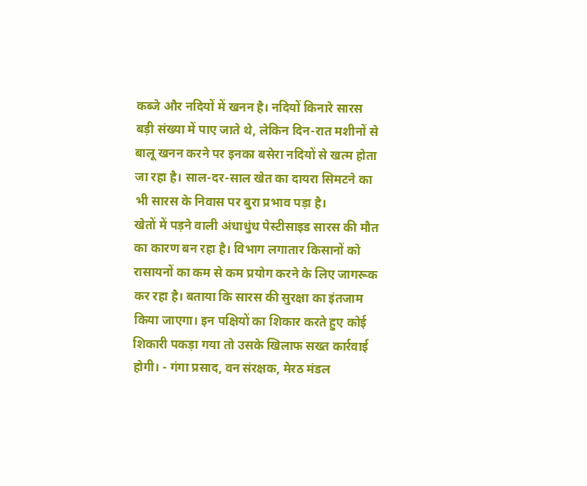कब्जे और नदियों में खनन है। नदियों किनारे सारस बड़ी संख्या में पाए जाते थे, लेकिन दिन-रात मशीनों से बालू खनन करने पर इनका बसेरा नदियों से खत्म होता जा रहा है। साल-दर-साल खेत का दायरा सिमटने का भी सारस के निवास पर बुरा प्रभाव पड़ा है।
खेतों में पड़ने वाली अंधाधुंध पेस्टीसाइड सारस की मौत का कारण बन रहा है। विभाग लगातार किसानों को रासायनों का कम से कम प्रयोग करने के लिए जागरूक कर रहा है। बताया कि सारस की सुरक्षा का इंतजाम किया जाएगा। इन पक्षियों का शिकार करते हुए कोई शिकारी पकड़ा गया तो उसके खिलाफ सख्त कार्रवाई होगी। - गंगा प्रसाद, वन संरक्षक, मेरठ मंडल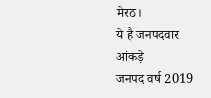मेरठ।
ये है जनपदवार आंकड़े
जनपद वर्ष 2019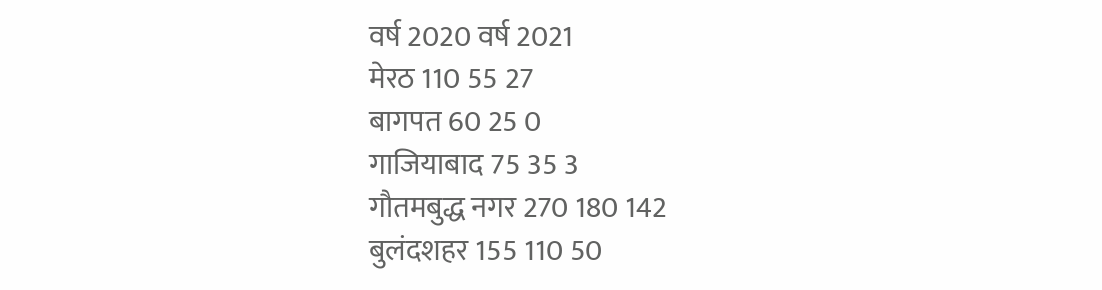वर्ष 2020 वर्ष 2021
मेरठ 110 55 27
बागपत 60 25 0
गाजियाबाद 75 35 3
गौतमबुद्ध नगर 270 180 142
बुलंदशहर 155 110 50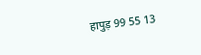हापुड़ 99 55 13